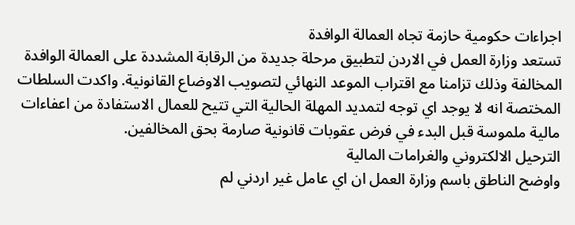اجراءات حكومية حازمة تجاه العمالة الوافدة
تستعد وزارة العمل في الاردن لتطبيق مرحلة جديدة من الرقابة المشددة على العمالة الوافدة المخالفة وذلك تزامنا مع اقتراب الموعد النهائي لتصويب الاوضاع القانونية. واكدت السلطات المختصة انه لا يوجد اي توجه لتمديد المهلة الحالية التي تتيح للعمال الاستفادة من اعفاءات مالية ملموسة قبل البدء في فرض عقوبات قانونية صارمة بحق المخالفين.
الترحيل الالكتروني والغرامات المالية
واوضح الناطق باسم وزارة العمل ان اي عامل غير اردني لم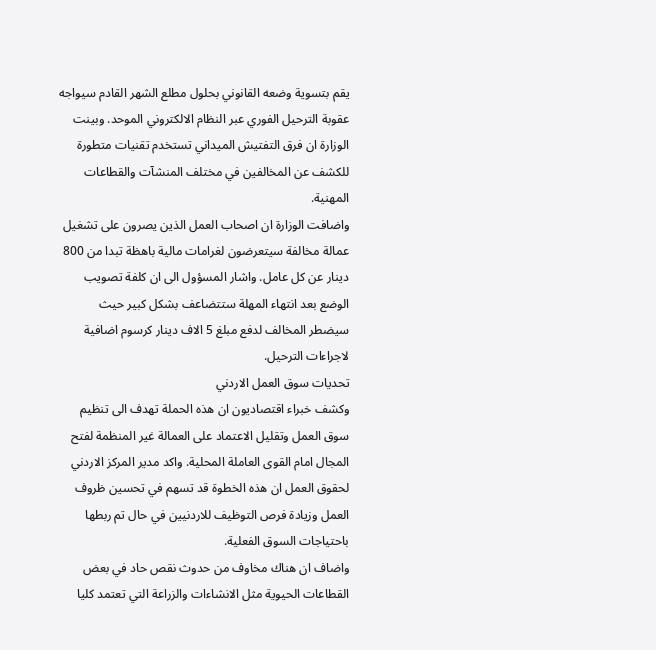يقم بتسوية وضعه القانوني بحلول مطلع الشهر القادم سيواجه عقوبة الترحيل الفوري عبر النظام الالكتروني الموحد. وبينت الوزارة ان فرق التفتيش الميداني تستخدم تقنيات متطورة للكشف عن المخالفين في مختلف المنشآت والقطاعات المهنية.
واضافت الوزارة ان اصحاب العمل الذين يصرون على تشغيل عمالة مخالفة سيتعرضون لغرامات مالية باهظة تبدا من 800 دينار عن كل عامل. واشار المسؤول الى ان كلفة تصويب الوضع بعد انتهاء المهلة ستتضاعف بشكل كبير حيث سيضطر المخالف لدفع مبلغ 5 الاف دينار كرسوم اضافية لاجراءات الترحيل.
تحديات سوق العمل الاردني
وكشف خبراء اقتصاديون ان هذه الحملة تهدف الى تنظيم سوق العمل وتقليل الاعتماد على العمالة غير المنظمة لفتح المجال امام القوى العاملة المحلية. واكد مدير المركز الاردني لحقوق العمل ان هذه الخطوة قد تسهم في تحسين ظروف العمل وزيادة فرص التوظيف للاردنيين في حال تم ربطها باحتياجات السوق الفعلية.
واضاف ان هناك مخاوف من حدوث نقص حاد في بعض القطاعات الحيوية مثل الانشاءات والزراعة التي تعتمد كليا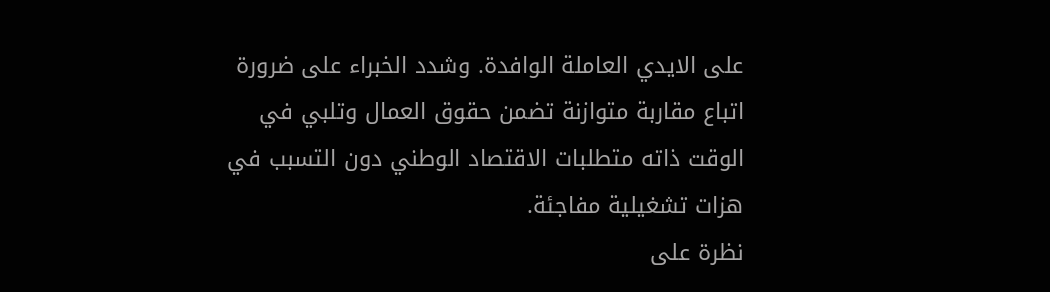على الايدي العاملة الوافدة. وشدد الخبراء على ضرورة اتباع مقاربة متوازنة تضمن حقوق العمال وتلبي في الوقت ذاته متطلبات الاقتصاد الوطني دون التسبب في هزات تشغيلية مفاجئة.
نظرة على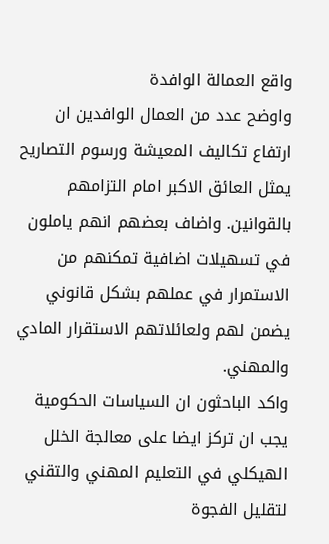واقع العمالة الوافدة
واوضح عدد من العمال الوافدين ان ارتفاع تكاليف المعيشة ورسوم التصاريح يمثل العائق الاكبر امام التزامهم بالقوانين. واضاف بعضهم انهم ياملون في تسهيلات اضافية تمكنهم من الاستمرار في عملهم بشكل قانوني يضمن لهم ولعائلاتهم الاستقرار المادي والمهني.
واكد الباحثون ان السياسات الحكومية يجب ان تركز ايضا على معالجة الخلل الهيكلي في التعليم المهني والتقني لتقليل الفجوة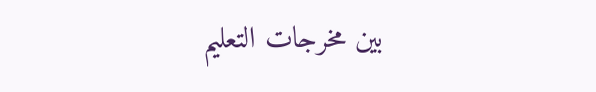بين مخرجات التعليم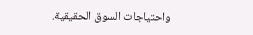واحتياجات السوق الحقيقية.